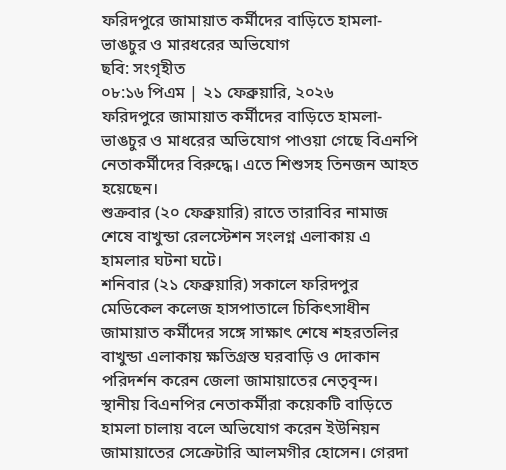ফরিদপুরে জামায়াত কর্মীদের বাড়িতে হামলা-ভাঙচুর ও মারধরের অভিযোগ
ছবি: সংগৃহীত
০৮:১৬ পিএম | ২১ ফেব্রুয়ারি, ২০২৬
ফরিদপুরে জামায়াত কর্মীদের বাড়িতে হামলা-ভাঙচুর ও মাধরের অভিযোগ পাওয়া গেছে বিএনপি নেতাকর্মীদের বিরুদ্ধে। এতে শিশুসহ তিনজন আহত হয়েছেন।
শুক্রবার (২০ ফেব্রুয়ারি) রাতে তারাবির নামাজ শেষে বাখুন্ডা রেলস্টেশন সংলগ্ন এলাকায় এ হামলার ঘটনা ঘটে।
শনিবার (২১ ফেব্রুয়ারি) সকালে ফরিদপুর মেডিকেল কলেজ হাসপাতালে চিকিৎসাধীন জামায়াত কর্মীদের সঙ্গে সাক্ষাৎ শেষে শহরতলির বাখুন্ডা এলাকায় ক্ষতিগ্রস্ত ঘরবাড়ি ও দোকান পরিদর্শন করেন জেলা জামায়াতের নেতৃবৃন্দ।
স্থানীয় বিএনপির নেতাকর্মীরা কয়েকটি বাড়িতে হামলা চালায় বলে অভিযোগ করেন ইউনিয়ন জামায়াতের সেক্রেটারি আলমগীর হোসেন। গেরদা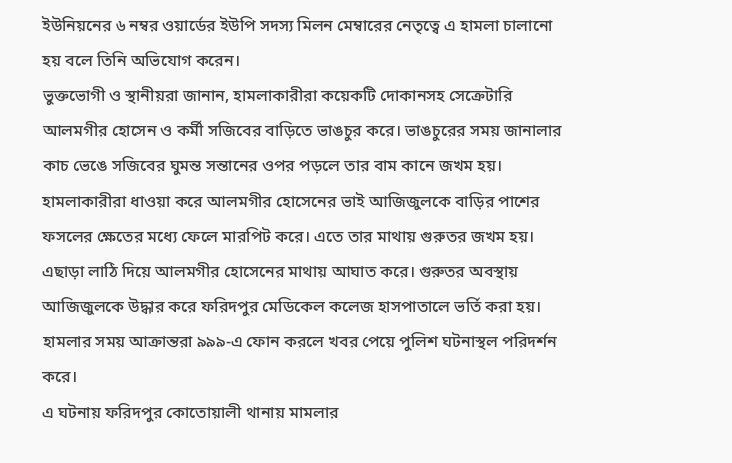ইউনিয়নের ৬ নম্বর ওয়ার্ডের ইউপি সদস্য মিলন মেম্বারের নেতৃত্বে এ হামলা চালানো হয় বলে তিনি অভিযোগ করেন।
ভুক্তভোগী ও স্থানীয়রা জানান, হামলাকারীরা কয়েকটি দোকানসহ সেক্রেটারি আলমগীর হোসেন ও কর্মী সজিবের বাড়িতে ভাঙচুর করে। ভাঙচুরের সময় জানালার কাচ ভেঙে সজিবের ঘুমন্ত সন্তানের ওপর পড়লে তার বাম কানে জখম হয়। হামলাকারীরা ধাওয়া করে আলমগীর হোসেনের ভাই আজিজুলকে বাড়ির পাশের ফসলের ক্ষেতের মধ্যে ফেলে মারপিট করে। এতে তার মাথায় গুরুতর জখম হয়। এছাড়া লাঠি দিয়ে আলমগীর হোসেনের মাথায় আঘাত করে। গুরুতর অবস্থায় আজিজুলকে উদ্ধার করে ফরিদপুর মেডিকেল কলেজ হাসপাতালে ভর্তি করা হয়।
হামলার সময় আক্রান্তরা ৯৯৯-এ ফোন করলে খবর পেয়ে পুলিশ ঘটনাস্থল পরিদর্শন করে।
এ ঘটনায় ফরিদপুর কোতোয়ালী থানায় মামলার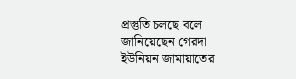প্রস্তুতি চলছে বলে জানিয়েছেন গেরদা ইউনিয়ন জামায়াতের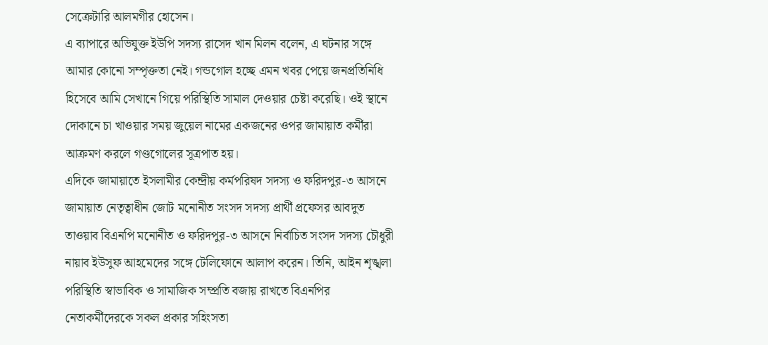সেক্রেটারি আলমগীর হোসেন।
এ ব্যাপারে অভিযুক্ত ইউপি সদস্য রাসেদ খান মিলন বলেন, এ ঘটনার সঙ্গে আমার কোনো সম্পৃক্ততা নেই। গন্ডগোল হচ্ছে এমন খবর পেয়ে জনপ্রতিনিধি হিসেবে আমি সেখানে গিয়ে পরিস্থিতি সামাল দেওয়ার চেষ্টা করেছি। ওই স্থানে দোকানে চা খাওয়ার সময় জুয়েল নামের একজনের ওপর জামায়াত কর্মীরা আক্রমণ করলে গণ্ডগোলের সূত্রপাত হয়।
এদিকে জামায়াতে ইসলামীর কেন্দ্রীয় কর্মপরিষদ সদস্য ও ফরিদপুর-৩ আসনে জামায়াত নেতৃত্বাধীন জোট মনোনীত সংসদ সদস্য প্রার্থী প্রফেসর আবদুত তাওয়াব বিএনপি মনোনীত ও ফরিদপুর-৩ আসনে নির্বাচিত সংসদ সদস্য চৌধুরী নায়াব ইউসুফ আহমেদের সঙ্গে টেলিফোনে আলাপ করেন। তিনি, আইন শৃঙ্খলা পরিস্থিতি স্বাভাবিক ও সামাজিক সম্প্রতি বজায় রাখতে বিএনপির নেতাকর্মীদেরকে সকল প্রকার সহিংসতা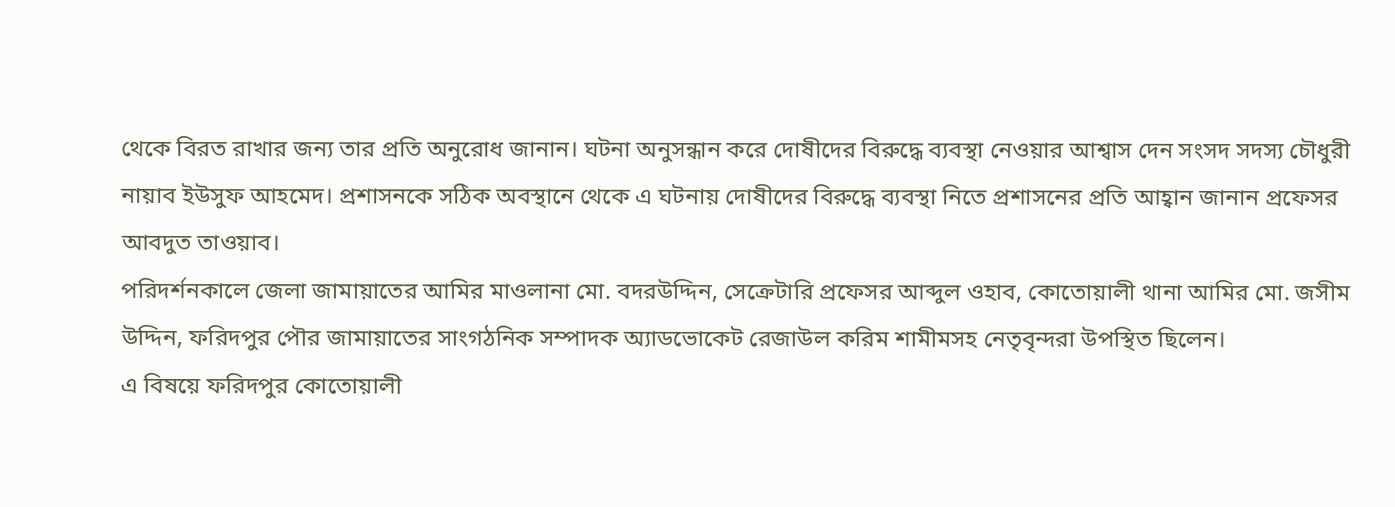থেকে বিরত রাখার জন্য তার প্রতি অনুরোধ জানান। ঘটনা অনুসন্ধান করে দোষীদের বিরুদ্ধে ব্যবস্থা নেওয়ার আশ্বাস দেন সংসদ সদস্য চৌধুরী নায়াব ইউসুফ আহমেদ। প্রশাসনকে সঠিক অবস্থানে থেকে এ ঘটনায় দোষীদের বিরুদ্ধে ব্যবস্থা নিতে প্রশাসনের প্রতি আহ্বান জানান প্রফেসর আবদুত তাওয়াব।
পরিদর্শনকালে জেলা জামায়াতের আমির মাওলানা মো. বদরউদ্দিন, সেক্রেটারি প্রফেসর আব্দুল ওহাব, কোতোয়ালী থানা আমির মো. জসীম উদ্দিন, ফরিদপুর পৌর জামায়াতের সাংগঠনিক সম্পাদক অ্যাডভোকেট রেজাউল করিম শামীমসহ নেতৃবৃন্দরা উপস্থিত ছিলেন।
এ বিষয়ে ফরিদপুর কোতোয়ালী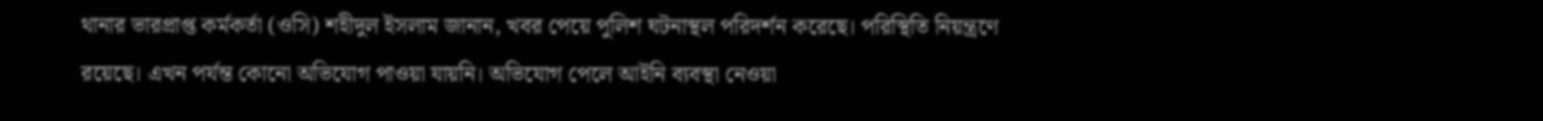থানার ভারপ্রাপ্ত কর্মকর্তা (ওসি) শহীদুল ইসলাম জানান, খবর পেয়ে পুলিশ ঘটনাস্থল পরিদর্শন করেছে। পরিস্থিতি নিয়ন্ত্রণে রয়েছে। এখন পর্যন্ত কোনো অভিযোগ পাওয়া যায়নি। অভিযোগ পেলে আইনি ব্যবস্থা নেওয়া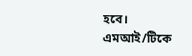হবে।
এমআই/টিকে